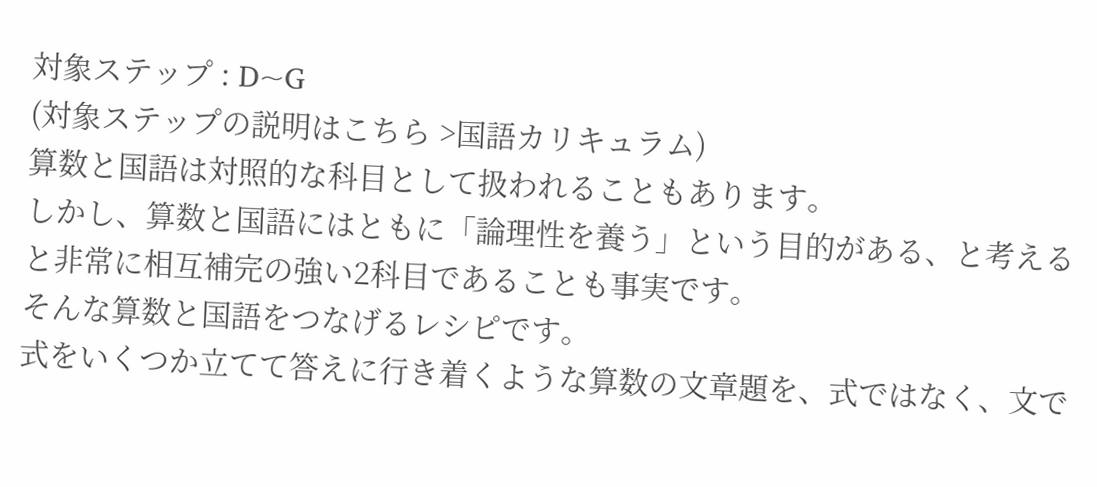対象ステップ : D~G
(対象ステップの説明はこちら >国語カリキュラム)
算数と国語は対照的な科目として扱われることもあります。
しかし、算数と国語にはともに「論理性を養う」という目的がある、と考えると非常に相互補完の強い2科目であることも事実です。
そんな算数と国語をつなげるレシピです。
式をいくつか立てて答えに行き着くような算数の文章題を、式ではなく、文で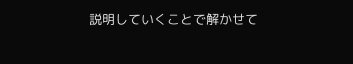説明していくことで解かせて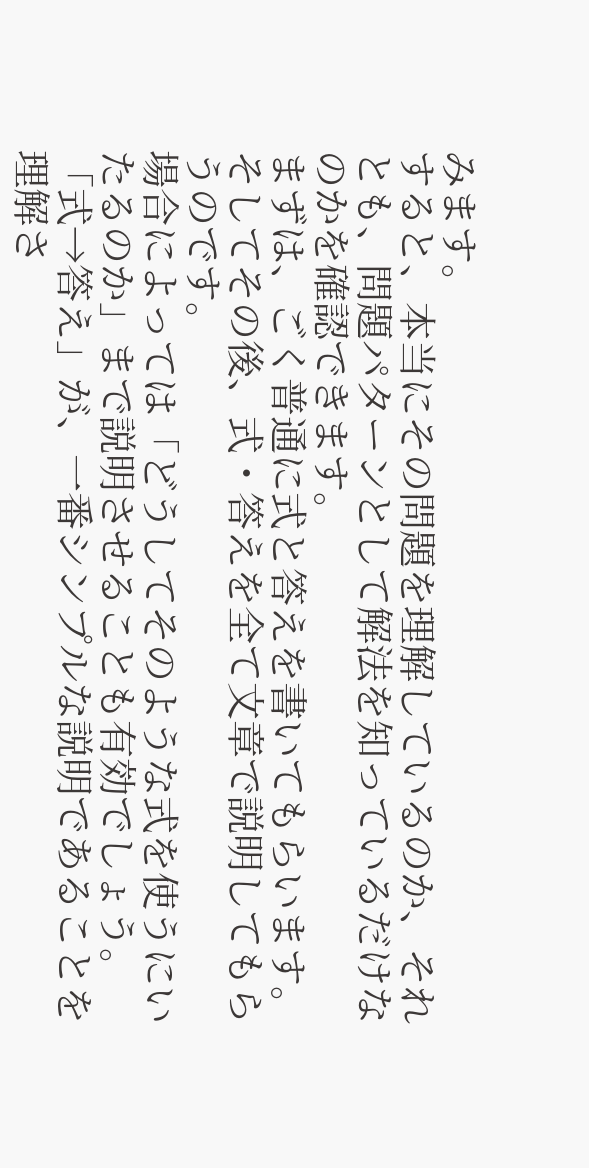みます。
すると、本当にその問題を理解しているのか、それとも、問題パターンとして解法を知っているだけなのかを確認できます。
まずは、ごく普通に式と答えを書いてもらいます。
そしてその後、式・答えを全て文章で説明してもらうのです。
場合によっては「どうしてそのような式を使うにいたるのか」まで説明させることも有効でしょう。
「式→答え」が、一番シンプルな説明であることを理解さ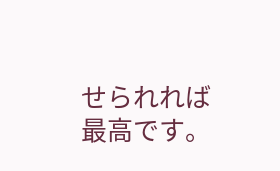せられれば最高です。